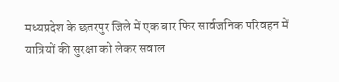मध्यप्रदेश के छतरपुर जिले में एक बार फिर सार्वजनिक परिवहन में यात्रियों की सुरक्षा को लेकर सवाल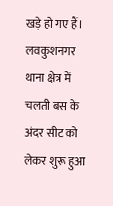खड़े हो गए हैं। लवकुशनगर थाना क्षेत्र में चलती बस के अंदर सीट को लेकर शुरू हुआ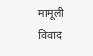मामूली विवाद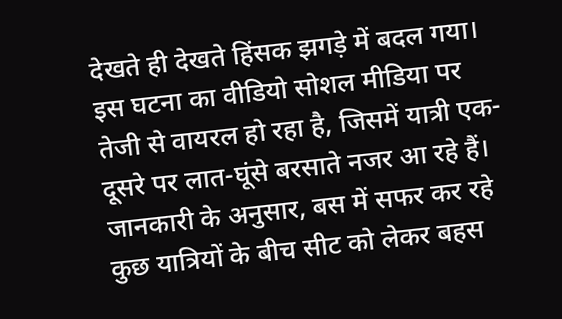देखते ही देखते हिंसक झगड़े में बदल गया। इस घटना का वीडियो सोशल मीडिया पर तेजी से वायरल हो रहा है, जिसमें यात्री एक-दूसरे पर लात-घूंसे बरसाते नजर आ रहे हैं।
जानकारी के अनुसार, बस में सफर कर रहे कुछ यात्रियों के बीच सीट को लेकर बहस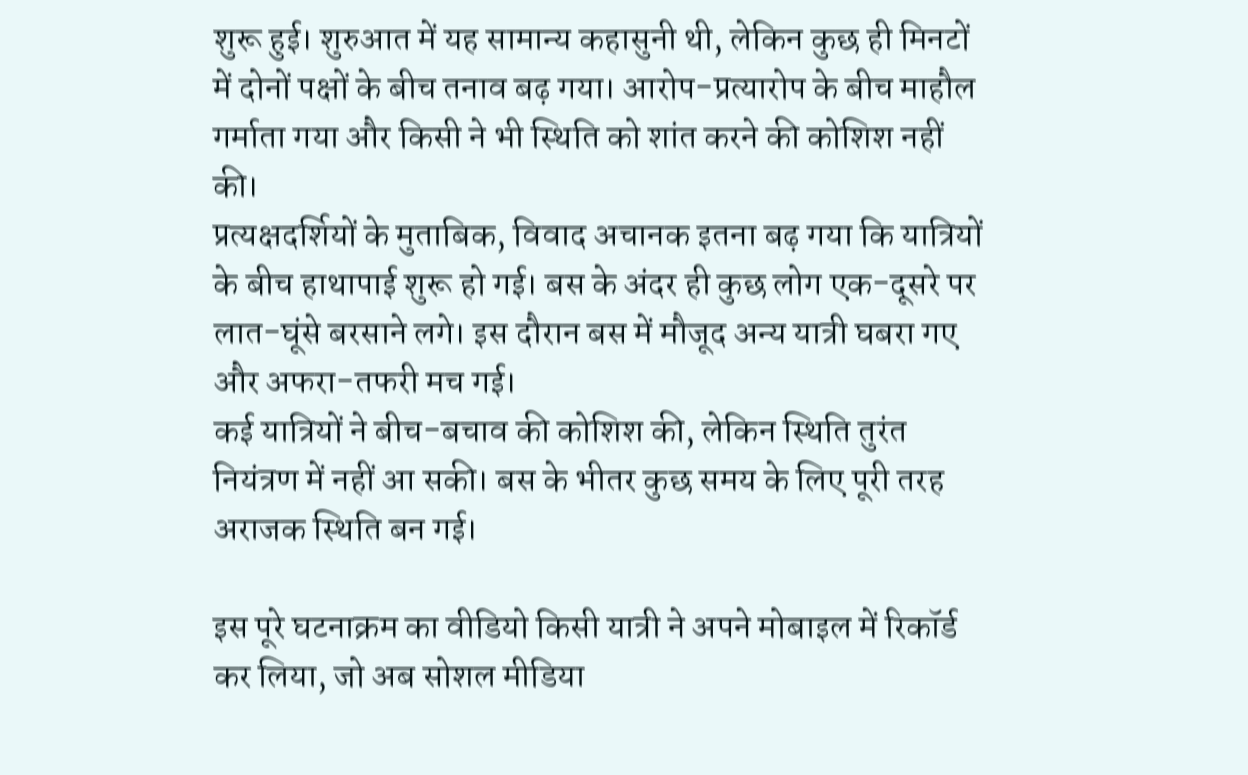शुरू हुई। शुरुआत में यह सामान्य कहासुनी थी, लेकिन कुछ ही मिनटों में दोनों पक्षों के बीच तनाव बढ़ गया। आरोप-प्रत्यारोप के बीच माहौल गर्माता गया और किसी ने भी स्थिति को शांत करने की कोशिश नहीं की।
प्रत्यक्षदर्शियों के मुताबिक, विवाद अचानक इतना बढ़ गया कि यात्रियों के बीच हाथापाई शुरू हो गई। बस के अंदर ही कुछ लोग एक-दूसरे पर लात-घूंसे बरसाने लगे। इस दौरान बस में मौजूद अन्य यात्री घबरा गए और अफरा-तफरी मच गई।
कई यात्रियों ने बीच-बचाव की कोशिश की, लेकिन स्थिति तुरंत नियंत्रण में नहीं आ सकी। बस के भीतर कुछ समय के लिए पूरी तरह अराजक स्थिति बन गई।

इस पूरे घटनाक्रम का वीडियो किसी यात्री ने अपने मोबाइल में रिकॉर्ड कर लिया, जो अब सोशल मीडिया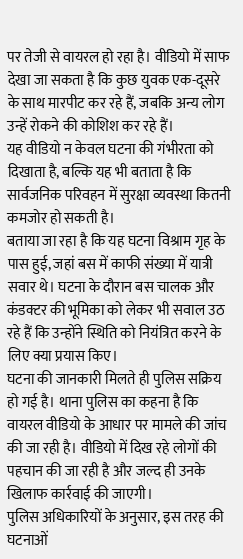पर तेजी से वायरल हो रहा है। वीडियो में साफ देखा जा सकता है कि कुछ युवक एक-दूसरे के साथ मारपीट कर रहे हैं, जबकि अन्य लोग उन्हें रोकने की कोशिश कर रहे हैं।
यह वीडियो न केवल घटना की गंभीरता को दिखाता है, बल्कि यह भी बताता है कि सार्वजनिक परिवहन में सुरक्षा व्यवस्था कितनी कमजोर हो सकती है।
बताया जा रहा है कि यह घटना विश्राम गृह के पास हुई, जहां बस में काफी संख्या में यात्री सवार थे। घटना के दौरान बस चालक और कंडक्टर की भूमिका को लेकर भी सवाल उठ रहे हैं कि उन्होंने स्थिति को नियंत्रित करने के लिए क्या प्रयास किए।
घटना की जानकारी मिलते ही पुलिस सक्रिय हो गई है। थाना पुलिस का कहना है कि वायरल वीडियो के आधार पर मामले की जांच की जा रही है। वीडियो में दिख रहे लोगों की पहचान की जा रही है और जल्द ही उनके खिलाफ कार्रवाई की जाएगी।
पुलिस अधिकारियों के अनुसार, इस तरह की घटनाओं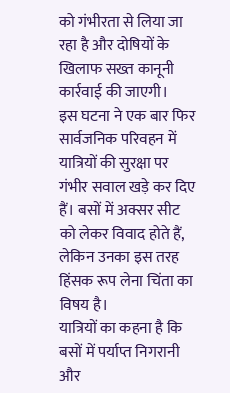को गंभीरता से लिया जा रहा है और दोषियों के खिलाफ सख्त कानूनी कार्रवाई की जाएगी।
इस घटना ने एक बार फिर सार्वजनिक परिवहन में यात्रियों की सुरक्षा पर गंभीर सवाल खड़े कर दिए हैं। बसों में अक्सर सीट को लेकर विवाद होते हैं, लेकिन उनका इस तरह हिंसक रूप लेना चिंता का विषय है।
यात्रियों का कहना है कि बसों में पर्याप्त निगरानी और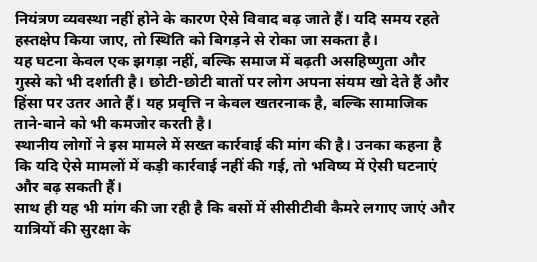नियंत्रण व्यवस्था नहीं होने के कारण ऐसे विवाद बढ़ जाते हैं। यदि समय रहते हस्तक्षेप किया जाए, तो स्थिति को बिगड़ने से रोका जा सकता है।
यह घटना केवल एक झगड़ा नहीं, बल्कि समाज में बढ़ती असहिष्णुता और गुस्से को भी दर्शाती है। छोटी-छोटी बातों पर लोग अपना संयम खो देते हैं और हिंसा पर उतर आते हैं। यह प्रवृत्ति न केवल खतरनाक है, बल्कि सामाजिक ताने-बाने को भी कमजोर करती है।
स्थानीय लोगों ने इस मामले में सख्त कार्रवाई की मांग की है। उनका कहना है कि यदि ऐसे मामलों में कड़ी कार्रवाई नहीं की गई, तो भविष्य में ऐसी घटनाएं और बढ़ सकती हैं।
साथ ही यह भी मांग की जा रही है कि बसों में सीसीटीवी कैमरे लगाए जाएं और यात्रियों की सुरक्षा के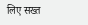लिए सख्त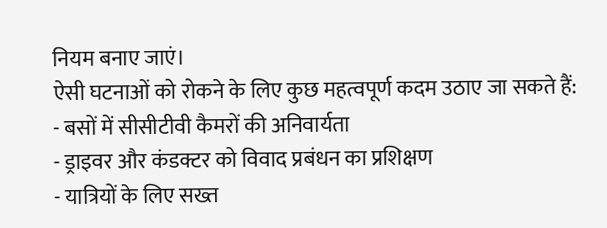नियम बनाए जाएं।
ऐसी घटनाओं को रोकने के लिए कुछ महत्वपूर्ण कदम उठाए जा सकते हैं:
- बसों में सीसीटीवी कैमरों की अनिवार्यता
- ड्राइवर और कंडक्टर को विवाद प्रबंधन का प्रशिक्षण
- यात्रियों के लिए सख्त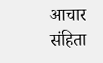आचार संहिता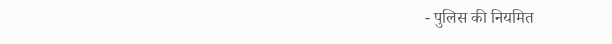- पुलिस की नियमित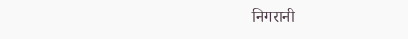निगरानी